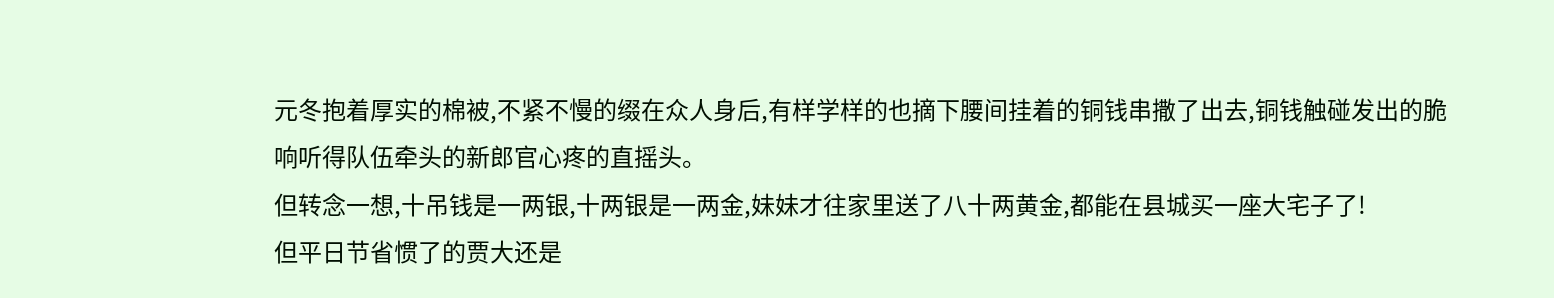元冬抱着厚实的棉被,不紧不慢的缀在众人身后,有样学样的也摘下腰间挂着的铜钱串撒了出去,铜钱触碰发出的脆响听得队伍牵头的新郎官心疼的直摇头。
但转念一想,十吊钱是一两银,十两银是一两金,妹妹才往家里送了八十两黄金,都能在县城买一座大宅子了!
但平日节省惯了的贾大还是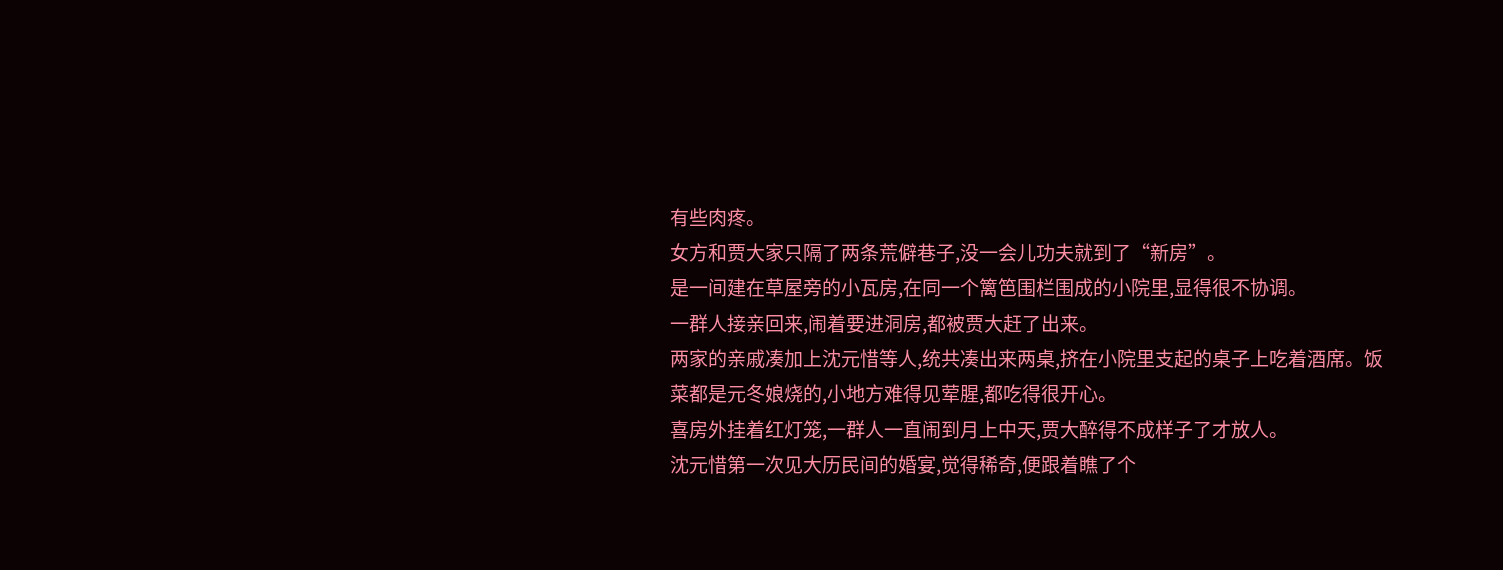有些肉疼。
女方和贾大家只隔了两条荒僻巷子,没一会儿功夫就到了“新房”。
是一间建在草屋旁的小瓦房,在同一个篱笆围栏围成的小院里,显得很不协调。
一群人接亲回来,闹着要进洞房,都被贾大赶了出来。
两家的亲戚凑加上沈元惜等人,统共凑出来两桌,挤在小院里支起的桌子上吃着酒席。饭菜都是元冬娘烧的,小地方难得见荤腥,都吃得很开心。
喜房外挂着红灯笼,一群人一直闹到月上中天,贾大醉得不成样子了才放人。
沈元惜第一次见大历民间的婚宴,觉得稀奇,便跟着瞧了个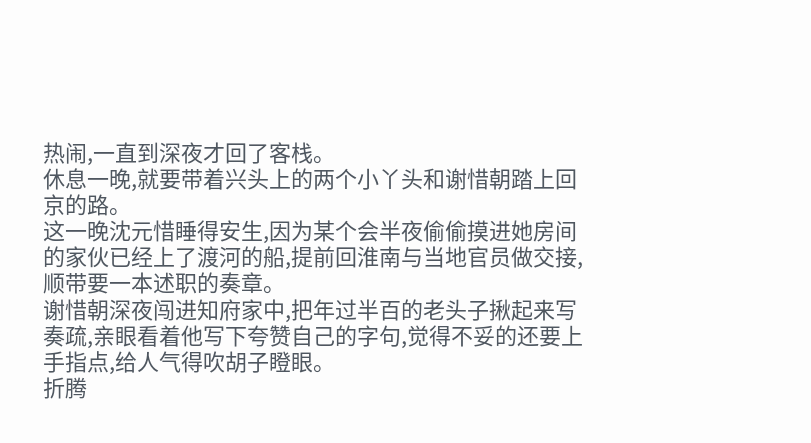热闹,一直到深夜才回了客栈。
休息一晚,就要带着兴头上的两个小丫头和谢惜朝踏上回京的路。
这一晚沈元惜睡得安生,因为某个会半夜偷偷摸进她房间的家伙已经上了渡河的船,提前回淮南与当地官员做交接,顺带要一本述职的奏章。
谢惜朝深夜闯进知府家中,把年过半百的老头子揪起来写奏疏,亲眼看着他写下夸赞自己的字句,觉得不妥的还要上手指点,给人气得吹胡子瞪眼。
折腾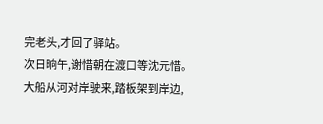完老头,才回了驿站。
次日晌午,谢惜朝在渡口等沈元惜。
大船从河对岸驶来,踏板架到岸边,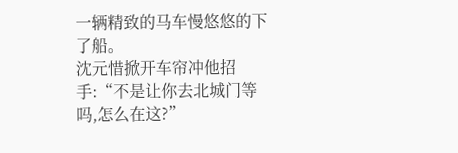一辆精致的马车慢悠悠的下了船。
沈元惜掀开车帘冲他招手:“不是让你去北城门等吗,怎么在这?”